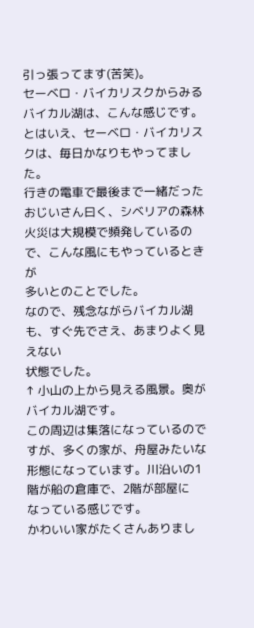引っ張ってます(苦笑)。
セーベロ・バイカリスクからみるバイカル湖は、こんな感じです。
とはいえ、セーベロ・バイカリスクは、毎日かなりもやってました。
行きの電車で最後まで一緒だったおじいさん曰く、シベリアの森林
火災は大規模で頻発しているので、こんな風にもやっているときが
多いとのことでした。
なので、残念ながらバイカル湖も、すぐ先でさえ、あまりよく見えない
状態でした。
↑ 小山の上から見える風景。奥がバイカル湖です。
この周辺は集落になっているのですが、多くの家が、舟屋みたいな
形態になっています。川沿いの1階が船の倉庫で、2階が部屋に
なっている感じです。
かわいい家がたくさんありまし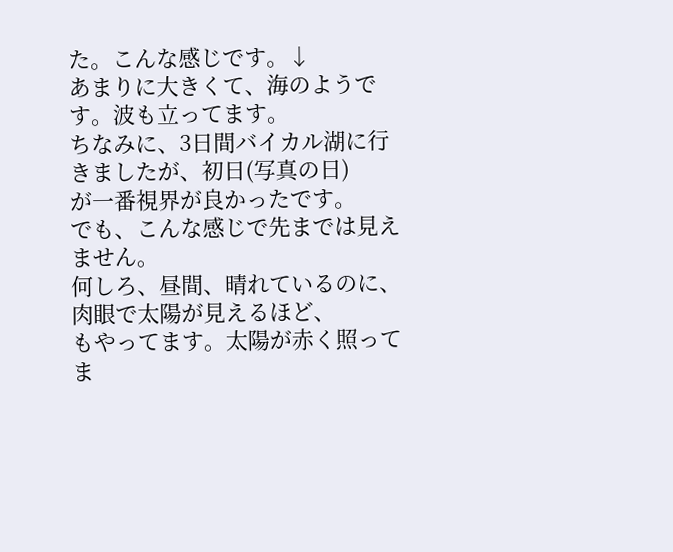た。こんな感じです。↓
あまりに大きくて、海のようです。波も立ってます。
ちなみに、3日間バイカル湖に行きましたが、初日(写真の日)
が一番視界が良かったです。
でも、こんな感じで先までは見えません。
何しろ、昼間、晴れているのに、肉眼で太陽が見えるほど、
もやってます。太陽が赤く照ってま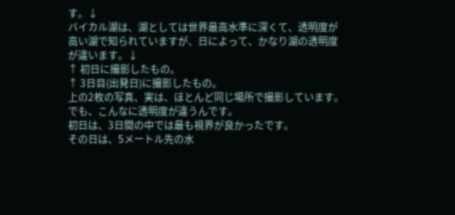す。↓
バイカル湖は、湖としては世界最高水準に深くて、透明度が
高い湖で知られていますが、日によって、かなり湖の透明度
が違います。↓
↑ 初日に撮影したもの。
↑ 3日目(出発日)に撮影したもの。
上の2枚の写真、実は、ほとんど同じ場所で撮影しています。
でも、こんなに透明度が違うんです。
初日は、3日間の中では最も視界が良かったです。
その日は、5メートル先の水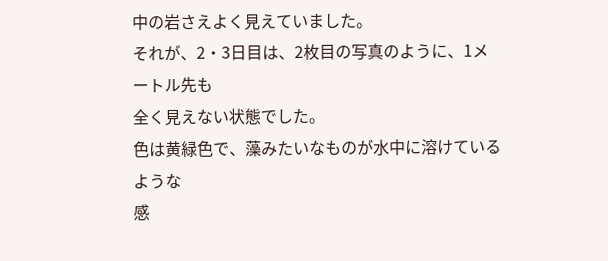中の岩さえよく見えていました。
それが、2・3日目は、2枚目の写真のように、1メートル先も
全く見えない状態でした。
色は黄緑色で、藻みたいなものが水中に溶けているような
感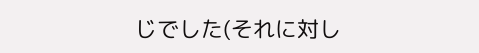じでした(それに対し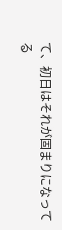て、初日はそれが固まりになってる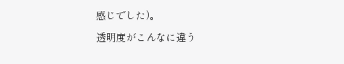感じでした)。
透明度がこんなに違う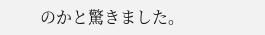のかと驚きました。